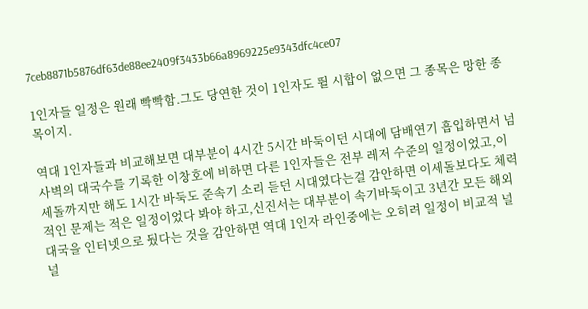7ceb8871b5876df63de88ee2409f3433b66a8969225e9343dfc4ce07

1인자들 일정은 원래 빡빡함.그도 당연한 것이 1인자도 뛸 시합이 없으면 그 종목은 망한 종목이지.

역대 1인자들과 비교해보면 대부분이 4시간 5시간 바둑이던 시대에 담배연기 흡입하면서 넘사벽의 대국수를 기록한 이창호에 비하면 다른 1인자들은 전부 레저 수준의 일정이었고,이세돌까지만 해도 1시간 바둑도 준속기 소리 듣던 시대였다는걸 감안하면 이세돌보다도 체력적인 문제는 적은 일정이었다 봐야 하고,신진서는 대부분이 속기바둑이고 3년간 모든 해외대국을 인터넷으로 뒀다는 것을 감안하면 역대 1인자 라인중에는 오히려 일정이 비교적 널널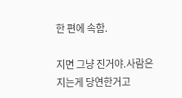한 편에 속함.

지면 그냥 진거야.사람은 지는게 당연한거고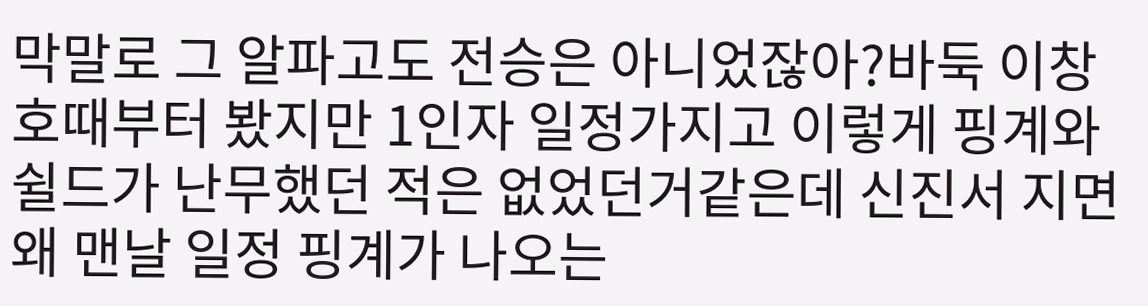막말로 그 알파고도 전승은 아니었잖아?바둑 이창호때부터 봤지만 1인자 일정가지고 이렇게 핑계와 쉴드가 난무했던 적은 없었던거같은데 신진서 지면 왜 맨날 일정 핑계가 나오는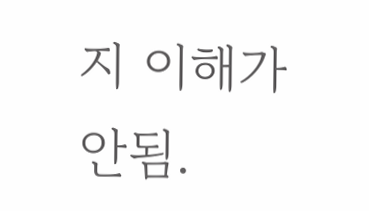지 이해가 안됨.